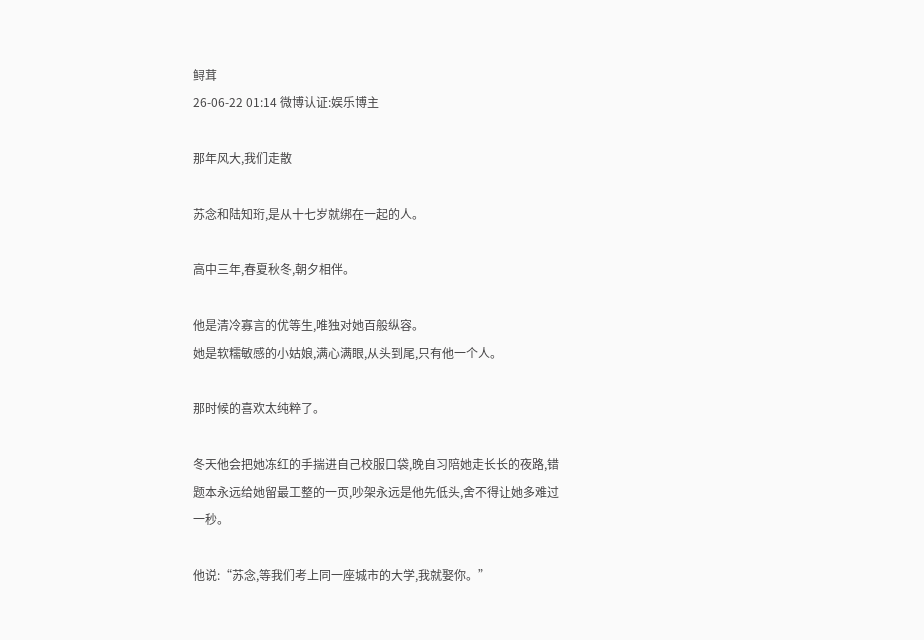鲟茸
26-06-22 01:14 微博认证:娱乐博主

那年风大,我们走散

苏念和陆知珩,是从十七岁就绑在一起的人。

高中三年,春夏秋冬,朝夕相伴。

他是清冷寡言的优等生,唯独对她百般纵容。
她是软糯敏感的小姑娘,满心满眼,从头到尾,只有他一个人。

那时候的喜欢太纯粹了。

冬天他会把她冻红的手揣进自己校服口袋,晚自习陪她走长长的夜路,错题本永远给她留最工整的一页,吵架永远是他先低头,舍不得让她多难过一秒。

他说:“苏念,等我们考上同一座城市的大学,我就娶你。”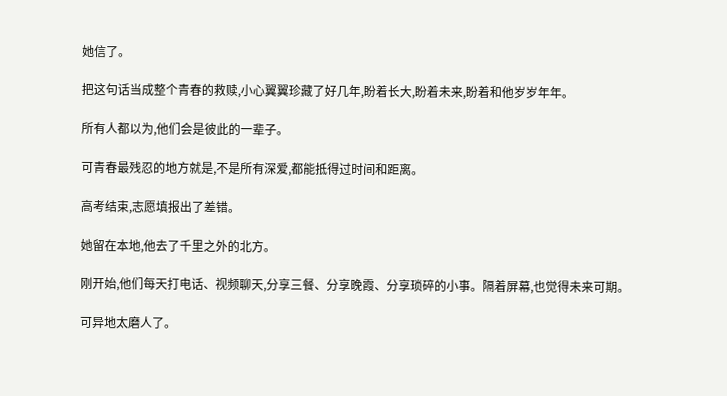她信了。

把这句话当成整个青春的救赎,小心翼翼珍藏了好几年,盼着长大,盼着未来,盼着和他岁岁年年。

所有人都以为,他们会是彼此的一辈子。

可青春最残忍的地方就是,不是所有深爱,都能抵得过时间和距离。

高考结束,志愿填报出了差错。

她留在本地,他去了千里之外的北方。

刚开始,他们每天打电话、视频聊天,分享三餐、分享晚霞、分享琐碎的小事。隔着屏幕,也觉得未来可期。

可异地太磨人了。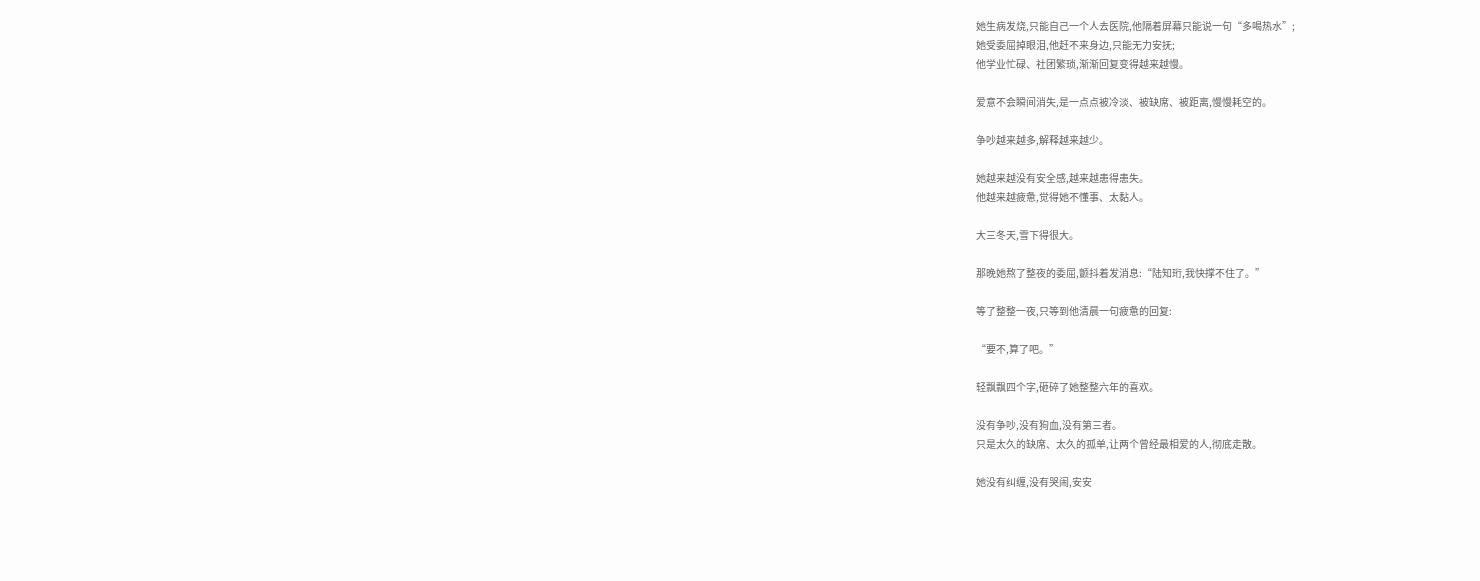她生病发烧,只能自己一个人去医院,他隔着屏幕只能说一句“多喝热水”;
她受委屈掉眼泪,他赶不来身边,只能无力安抚;
他学业忙碌、社团繁琐,渐渐回复变得越来越慢。

爱意不会瞬间消失,是一点点被冷淡、被缺席、被距离,慢慢耗空的。

争吵越来越多,解释越来越少。

她越来越没有安全感,越来越患得患失。
他越来越疲惫,觉得她不懂事、太黏人。

大三冬天,雪下得很大。

那晚她熬了整夜的委屈,颤抖着发消息:“陆知珩,我快撑不住了。”

等了整整一夜,只等到他清晨一句疲惫的回复:

“要不,算了吧。”

轻飘飘四个字,砸碎了她整整六年的喜欢。

没有争吵,没有狗血,没有第三者。
只是太久的缺席、太久的孤单,让两个曾经最相爱的人,彻底走散。

她没有纠缠,没有哭闹,安安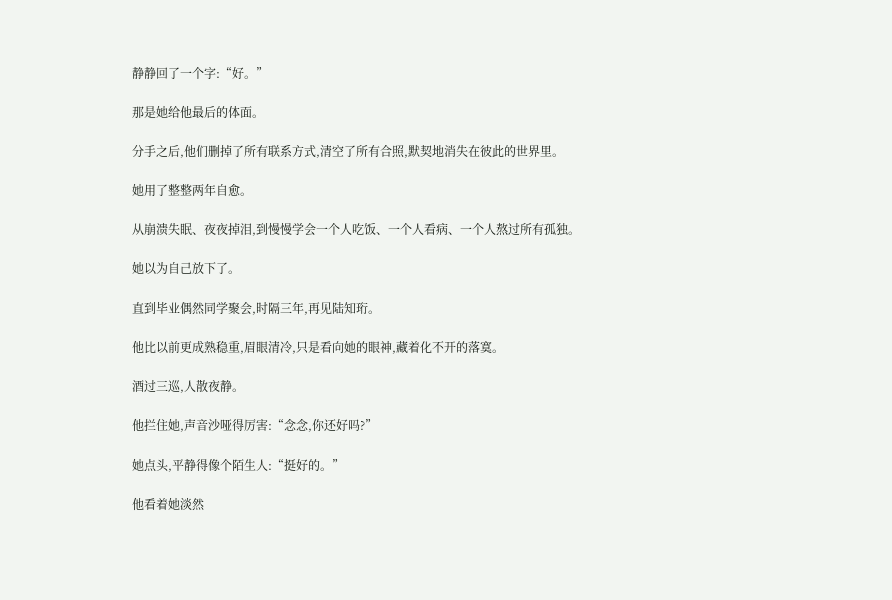静静回了一个字:“好。”

那是她给他最后的体面。

分手之后,他们删掉了所有联系方式,清空了所有合照,默契地消失在彼此的世界里。

她用了整整两年自愈。

从崩溃失眠、夜夜掉泪,到慢慢学会一个人吃饭、一个人看病、一个人熬过所有孤独。

她以为自己放下了。

直到毕业偶然同学聚会,时隔三年,再见陆知珩。

他比以前更成熟稳重,眉眼清冷,只是看向她的眼神,藏着化不开的落寞。

酒过三巡,人散夜静。

他拦住她,声音沙哑得厉害:“念念,你还好吗?”

她点头,平静得像个陌生人:“挺好的。”

他看着她淡然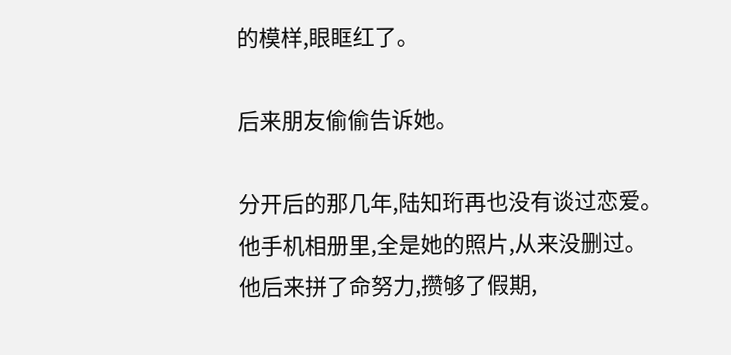的模样,眼眶红了。

后来朋友偷偷告诉她。

分开后的那几年,陆知珩再也没有谈过恋爱。
他手机相册里,全是她的照片,从来没删过。
他后来拼了命努力,攒够了假期,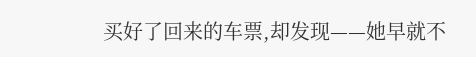买好了回来的车票,却发现——她早就不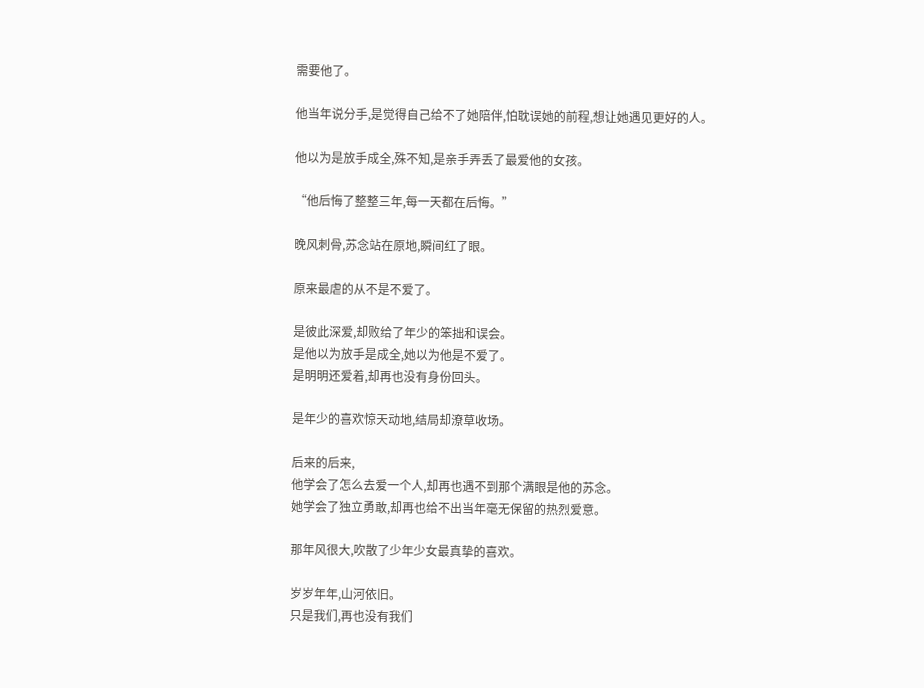需要他了。

他当年说分手,是觉得自己给不了她陪伴,怕耽误她的前程,想让她遇见更好的人。

他以为是放手成全,殊不知,是亲手弄丢了最爱他的女孩。

“他后悔了整整三年,每一天都在后悔。”

晚风刺骨,苏念站在原地,瞬间红了眼。

原来最虐的从不是不爱了。

是彼此深爱,却败给了年少的笨拙和误会。
是他以为放手是成全,她以为他是不爱了。
是明明还爱着,却再也没有身份回头。

是年少的喜欢惊天动地,结局却潦草收场。

后来的后来,
他学会了怎么去爱一个人,却再也遇不到那个满眼是他的苏念。
她学会了独立勇敢,却再也给不出当年毫无保留的热烈爱意。

那年风很大,吹散了少年少女最真挚的喜欢。

岁岁年年,山河依旧。
只是我们,再也没有我们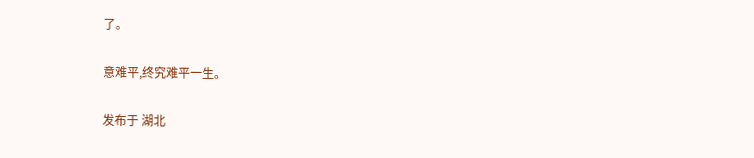了。

意难平,终究难平一生。

发布于 湖北